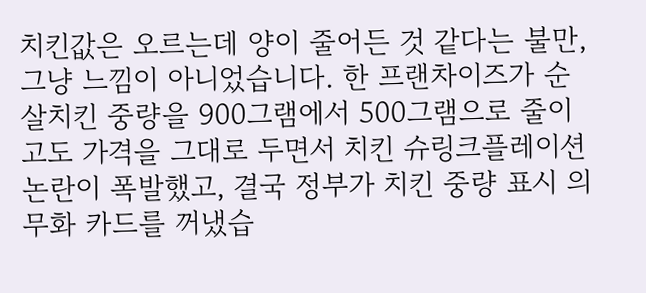치킨값은 오르는데 양이 줄어든 것 같다는 불만, 그냥 느낌이 아니었습니다. 한 프랜차이즈가 순살치킨 중량을 900그램에서 500그램으로 줄이고도 가격을 그대로 두면서 치킨 슈링크플레이션 논란이 폭발했고, 결국 정부가 치킨 중량 표시 의무화 카드를 꺼냈습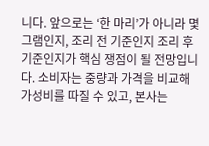니다. 앞으로는 ‘한 마리’가 아니라 몇 그램인지, 조리 전 기준인지 조리 후 기준인지가 핵심 쟁점이 될 전망입니다. 소비자는 중량과 가격을 비교해 가성비를 따질 수 있고, 본사는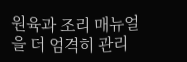원육과 조리 매뉴얼을 더 엄격히 관리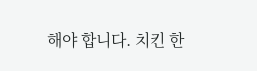해야 합니다. 치킨 한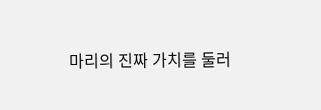마리의 진짜 가치를 둘러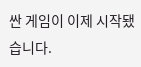싼 게임이 이제 시작됐습니다.